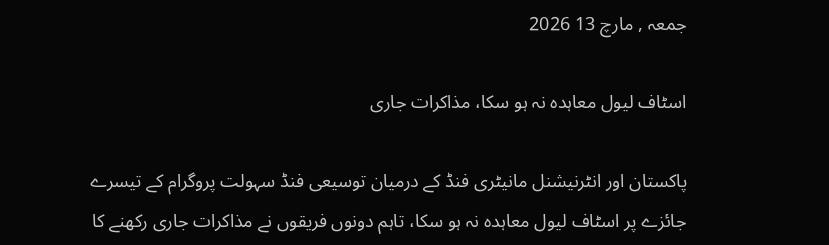جمعہ , مارچ 13 2026

اسٹاف لیول معاہدہ نہ ہو سکا، مذاکرات جاری

پاکستان اور انٹرنیشنل مانیٹری فنڈ کے درمیان توسیعی فنڈ سہولت پروگرام کے تیسرے جائزے پر اسٹاف لیول معاہدہ نہ ہو سکا، تاہم دونوں فریقوں نے مذاکرات جاری رکھنے کا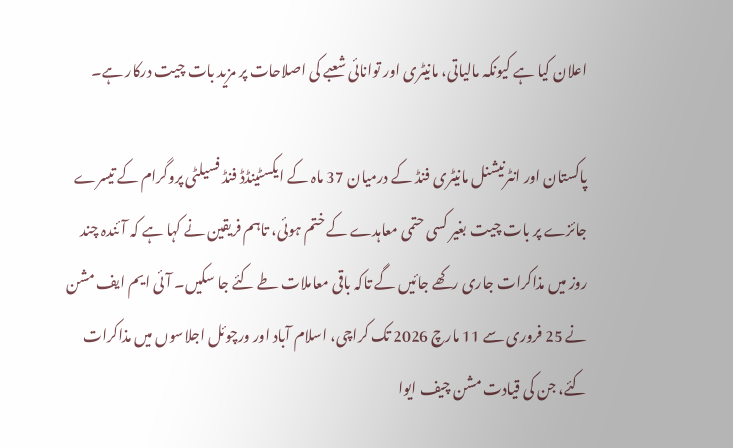اعلان کیا ہے کیونکہ مالیاتی، مانیٹری اور توانائی شعبے کی اصلاحات پر مزید بات چیت درکار ہے۔

پاکستان اور انٹرنیشنل مانیٹری فنڈ کے درمیان 37 ماہ کے ایکسٹینڈڈ فنڈ فسیلٹی پروگرام کے تیسرے جائزے پر بات چیت بغیر کسی حتمی معاہدے کے ختم ہوئی، تاہم فریقین نے کہا ہے کہ آئندہ چند روز میں مذاکرات جاری رکھے جائیں گے تاکہ باقی معاملات طے کئے جا سکیں۔ آئی ایم ایف مشن نے 25 فروری سے 11 مارچ 2026 تک کراچی، اسلام آباد اور ورچوئل اجلاسوں میں مذاکرات کئے، جن کی قیادت مشن چیف ایوا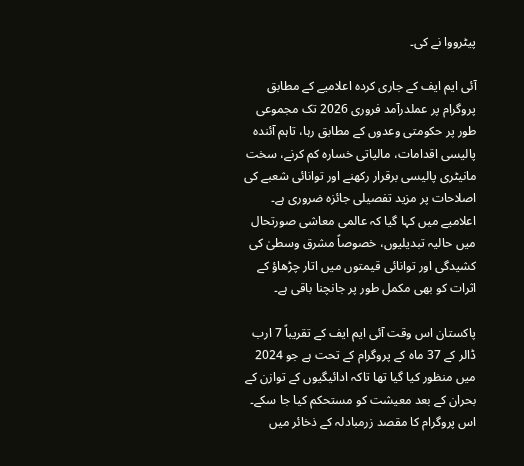پیٹرووا نے کی۔

آئی ایم ایف کے جاری کردہ اعلامیے کے مطابق پروگرام پر عملدرآمد فروری 2026 تک مجموعی طور پر حکومتی وعدوں کے مطابق رہا، تاہم آئندہ پالیسی اقدامات، مالیاتی خسارہ کم کرنے، سخت مانیٹری پالیسی برقرار رکھنے اور توانائی شعبے کی اصلاحات پر مزید تفصیلی جائزہ ضروری ہے۔ اعلامیے میں کہا گیا کہ عالمی معاشی صورتحال میں حالیہ تبدیلیوں، خصوصاً مشرق وسطیٰ کی کشیدگی اور توانائی قیمتوں میں اتار چڑھاؤ کے اثرات کو بھی مکمل طور پر جانچنا باقی ہے۔

پاکستان اس وقت آئی ایم ایف کے تقریباً 7 ارب ڈالر کے 37 ماہ کے پروگرام کے تحت ہے جو 2024 میں منظور کیا گیا تھا تاکہ ادائیگیوں کے توازن کے بحران کے بعد معیشت کو مستحکم کیا جا سکے۔ اس پروگرام کا مقصد زرمبادلہ کے ذخائر میں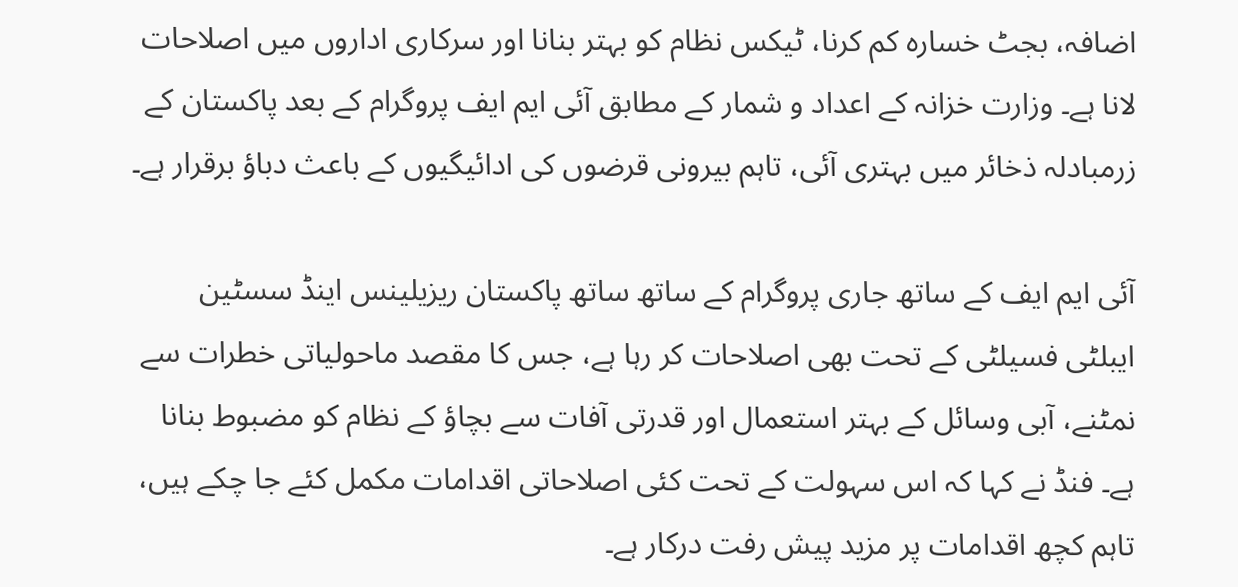اضافہ، بجٹ خسارہ کم کرنا، ٹیکس نظام کو بہتر بنانا اور سرکاری اداروں میں اصلاحات لانا ہے۔ وزارت خزانہ کے اعداد و شمار کے مطابق آئی ایم ایف پروگرام کے بعد پاکستان کے زرمبادلہ ذخائر میں بہتری آئی، تاہم بیرونی قرضوں کی ادائیگیوں کے باعث دباؤ برقرار ہے۔

آئی ایم ایف کے ساتھ جاری پروگرام کے ساتھ ساتھ پاکستان ریزیلینس اینڈ سسٹین ایبلٹی فسیلٹی کے تحت بھی اصلاحات کر رہا ہے، جس کا مقصد ماحولیاتی خطرات سے نمٹنے، آبی وسائل کے بہتر استعمال اور قدرتی آفات سے بچاؤ کے نظام کو مضبوط بنانا ہے۔ فنڈ نے کہا کہ اس سہولت کے تحت کئی اصلاحاتی اقدامات مکمل کئے جا چکے ہیں، تاہم کچھ اقدامات پر مزید پیش رفت درکار ہے۔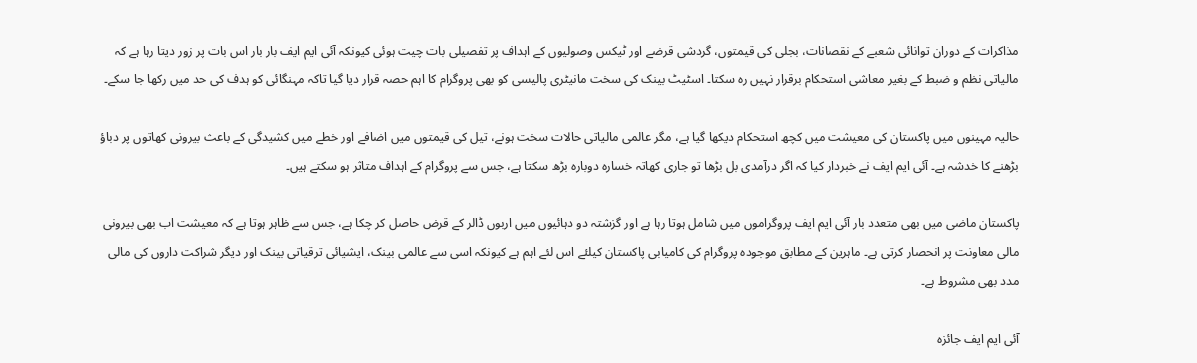مذاکرات کے دوران توانائی شعبے کے نقصانات، بجلی کی قیمتوں، گردشی قرضے اور ٹیکس وصولیوں کے اہداف پر تفصیلی بات چیت ہوئی کیونکہ آئی ایم ایف بار بار اس بات پر زور دیتا رہا ہے کہ مالیاتی نظم و ضبط کے بغیر معاشی استحکام برقرار نہیں رہ سکتا۔ اسٹیٹ بینک کی سخت مانیٹری پالیسی کو بھی پروگرام کا اہم حصہ قرار دیا گیا تاکہ مہنگائی کو ہدف کی حد میں رکھا جا سکے۔

حالیہ مہینوں میں پاکستان کی معیشت میں کچھ استحکام دیکھا گیا ہے، مگر عالمی مالیاتی حالات سخت ہونے، تیل کی قیمتوں میں اضافے اور خطے میں کشیدگی کے باعث بیرونی کھاتوں پر دباؤ بڑھنے کا خدشہ ہے۔ آئی ایم ایف نے خبردار کیا کہ اگر درآمدی بل بڑھا تو جاری کھاتہ خسارہ دوبارہ بڑھ سکتا ہے، جس سے پروگرام کے اہداف متاثر ہو سکتے ہیں۔

پاکستان ماضی میں بھی متعدد بار آئی ایم ایف پروگراموں میں شامل ہوتا رہا ہے اور گزشتہ دو دہائیوں میں اربوں ڈالر کے قرض حاصل کر چکا ہے، جس سے ظاہر ہوتا ہے کہ معیشت اب بھی بیرونی مالی معاونت پر انحصار کرتی ہے۔ ماہرین کے مطابق موجودہ پروگرام کی کامیابی پاکستان کیلئے اس لئے اہم ہے کیونکہ اسی سے عالمی بینک، ایشیائی ترقیاتی بینک اور دیگر شراکت داروں کی مالی مدد بھی مشروط ہے۔

آئی ایم ایف جائزہ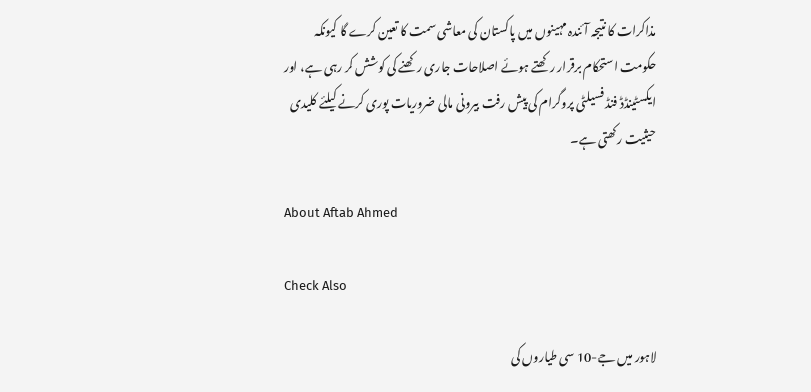مذاکرات کا نتیجہ آئندہ مہینوں میں پاکستان کی معاشی سمت کا تعین کرے گا کیونکہ حکومت استحکام برقرار رکھتے ہوئے اصلاحات جاری رکھنے کی کوشش کر رہی ہے، اور ایکسٹینڈڈ فنڈ فسیلٹی پروگرام کی پیش رفت بیرونی مالی ضروریات پوری کرنے کیلئے کلیدی حیثیت رکھتی ہے۔

About Aftab Ahmed

Check Also

لاہور میں جے-10 سی طیاروں کی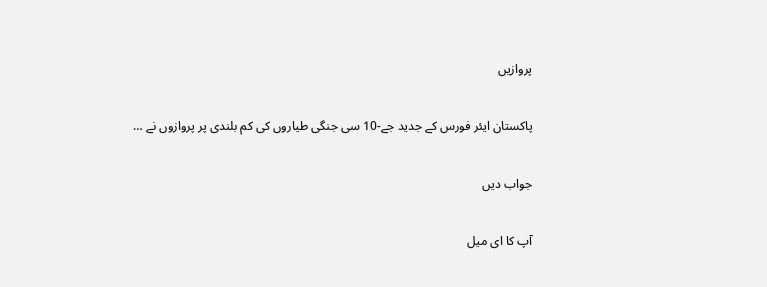پروازیں

پاکستان ایئر فورس کے جدید جے-10 سی جنگی طیاروں کی کم بلندی پر پروازوں نے …

جواب دیں

آپ کا ای میل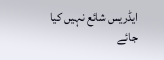ایڈریس شائع نہیں کیا جائے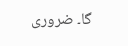گا۔ ضروری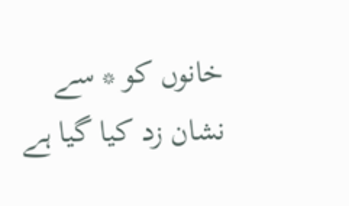خانوں کو * سے نشان زد کیا گیا ہے